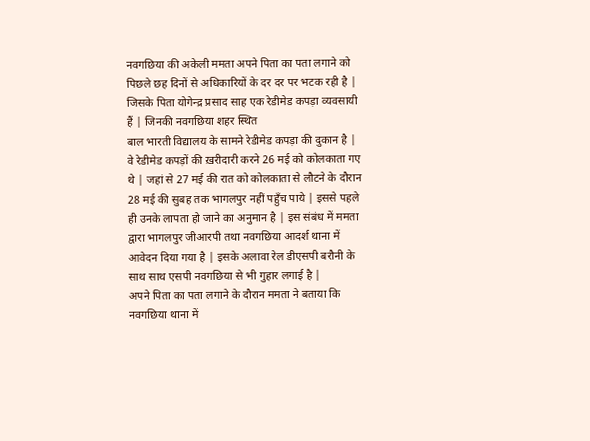नवगछिया की अकेली ममता अपने पिता का पता लगाने को पिछले छह दिनों से अधिकारियों के दर दर पर भटक रही है | जिसके पिता योगेन्द्र प्रसाद साह एक रेडीमेड कपड़ा व्यवसायी हैं | जिनकी नवगछिया शहर स्थित
बाल भारती विद्यालय के सामने रेडीमेड कपड़ा की दुकान है | वे रेडीमेड कपड़ों की ख़रीदारी करने 26 मई को कोलकाता गए थे | जहां से 27 मई की रात को कोलकाता से लौटने के दौरान 28 मई की सुबह तक भागलपुर नहीं पहुँच पाये | इससे पहले ही उनके लापता हो जाने का अनुमान है | इस संबंध में ममता द्वारा भागलपुर जीआरपी तथा नवगछिया आदर्श थाना में आवेदन दिया गया है | इसके अलावा रेल डीएसपी बरौनी के साथ साथ एसपी नवगछिया से भी गुहार लगाई है |
अपने पिता का पता लगाने के दौरान ममता ने बताया कि नवगछिया थाना में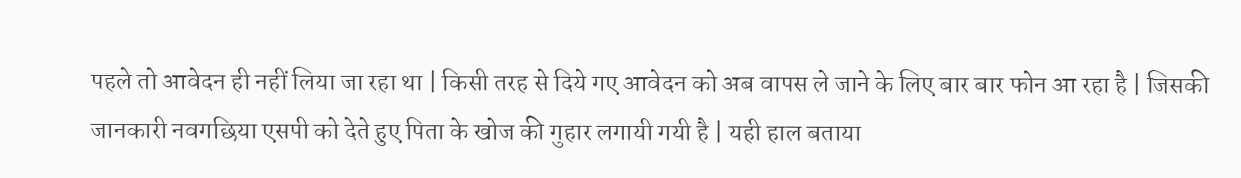पहले तो आवेदन ही नहीं लिया जा रहा था | किसी तरह से दिये गए आवेदन को अब वापस ले जाने के लिए बार बार फोन आ रहा है | जिसकी जानकारी नवगछिया एसपी को देते हुए पिता के खोज की गुहार लगायी गयी है | यही हाल बताया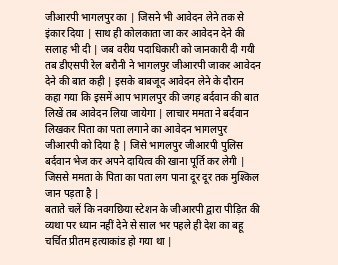जीआरपी भागलपुर का | जिसने भी आवेदन लेने तक से इंकार दिया | साथ ही कोलकाता जा कर आवेदन देने की सलाह भी दी | जब वरीय पदाधिकारी को जानकारी दी गयी तब डीएसपी रेल बरौनी ने भागलपुर जीआरपी जाकर आवेदन देने की बात कही | इसके बाबजूद आवेदन लेने के दौरान कहा गया कि इसमें आप भागलपुर की जगह बर्दवान की बात लिखें तब आवेदन लिया जायेगा | लाचार ममता ने बर्दवान लिखकर पिता का पता लगाने का आवेदन भागलपुर जीआरपी को दिया है | जिसे भागलपुर जीआरपी पुलिस बर्दवान भेज कर अपने दायित्व की खाना पूर्ति कर लेगी | जिससे ममता के पिता का पता लग पाना दूर दूर तक मुश्किल जान पड़ता है |
बताते चलें कि नवगछिया स्टेशन के जीआरपी द्वारा पीड़ित की व्यथा पर ध्यान नहीं देने से साल भर पहले ही देश का बहू चर्चित प्रीतम हत्याकांड हो गया था |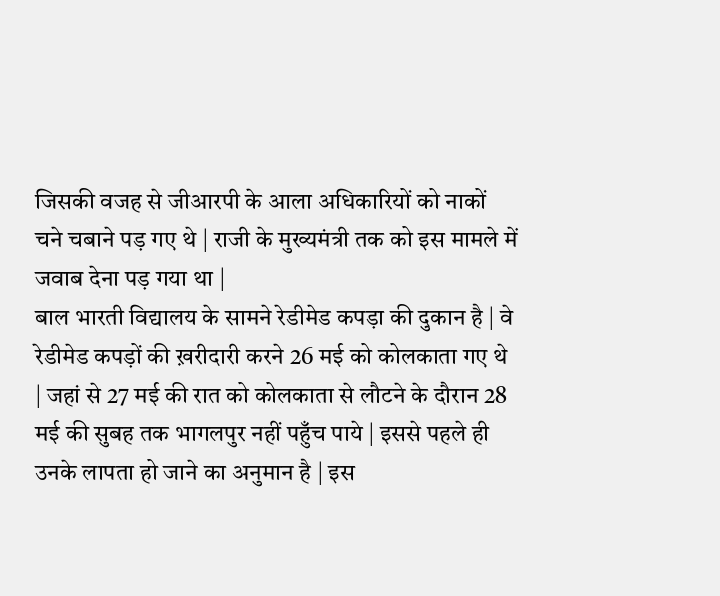जिसकी वजह से जीआरपी के आला अधिकारियों को नाकों चने चबाने पड़ गए थे | राजी के मुख्यमंत्री तक को इस मामले में जवाब देना पड़ गया था |
बाल भारती विद्यालय के सामने रेडीमेड कपड़ा की दुकान है | वे रेडीमेड कपड़ों की ख़रीदारी करने 26 मई को कोलकाता गए थे | जहां से 27 मई की रात को कोलकाता से लौटने के दौरान 28 मई की सुबह तक भागलपुर नहीं पहुँच पाये | इससे पहले ही उनके लापता हो जाने का अनुमान है | इस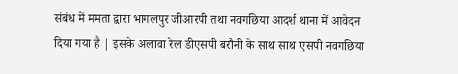संबंध में ममता द्वारा भागलपुर जीआरपी तथा नवगछिया आदर्श थाना में आवेदन दिया गया है | इसके अलावा रेल डीएसपी बरौनी के साथ साथ एसपी नवगछिया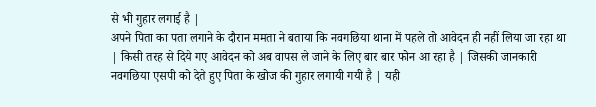से भी गुहार लगाई है |
अपने पिता का पता लगाने के दौरान ममता ने बताया कि नवगछिया थाना में पहले तो आवेदन ही नहीं लिया जा रहा था | किसी तरह से दिये गए आवेदन को अब वापस ले जाने के लिए बार बार फोन आ रहा है | जिसकी जानकारी नवगछिया एसपी को देते हुए पिता के खोज की गुहार लगायी गयी है | यही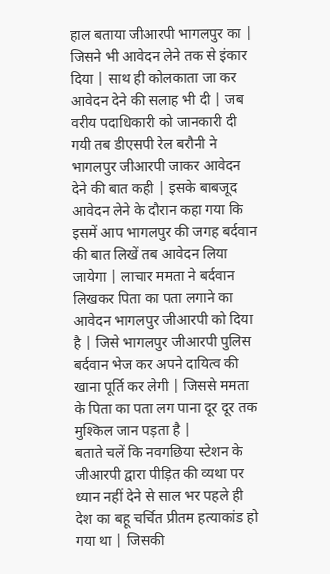हाल बताया जीआरपी भागलपुर का | जिसने भी आवेदन लेने तक से इंकार दिया | साथ ही कोलकाता जा कर आवेदन देने की सलाह भी दी | जब वरीय पदाधिकारी को जानकारी दी गयी तब डीएसपी रेल बरौनी ने भागलपुर जीआरपी जाकर आवेदन देने की बात कही | इसके बाबजूद आवेदन लेने के दौरान कहा गया कि इसमें आप भागलपुर की जगह बर्दवान की बात लिखें तब आवेदन लिया जायेगा | लाचार ममता ने बर्दवान लिखकर पिता का पता लगाने का आवेदन भागलपुर जीआरपी को दिया है | जिसे भागलपुर जीआरपी पुलिस बर्दवान भेज कर अपने दायित्व की खाना पूर्ति कर लेगी | जिससे ममता के पिता का पता लग पाना दूर दूर तक मुश्किल जान पड़ता है |
बताते चलें कि नवगछिया स्टेशन के जीआरपी द्वारा पीड़ित की व्यथा पर ध्यान नहीं देने से साल भर पहले ही देश का बहू चर्चित प्रीतम हत्याकांड हो गया था | जिसकी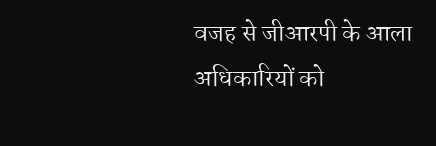वजह से जीआरपी के आला अधिकारियों को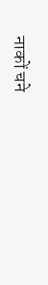नाकों चने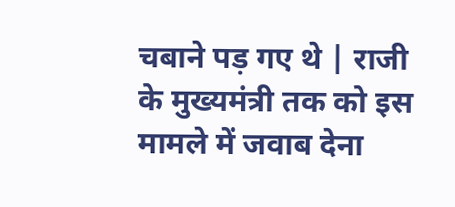चबाने पड़ गए थे | राजी के मुख्यमंत्री तक को इस मामले में जवाब देना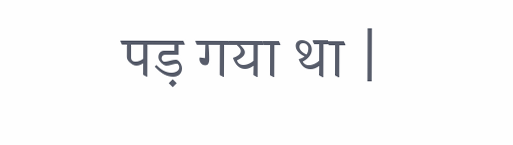पड़ गया था |